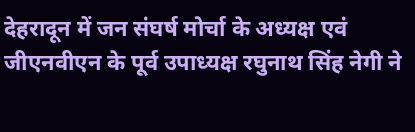देहरादून में जन संघर्ष मोर्चा के अध्यक्ष एवं जीएनवीएन के पूर्व उपाध्यक्ष रघुनाथ सिंह नेगी ने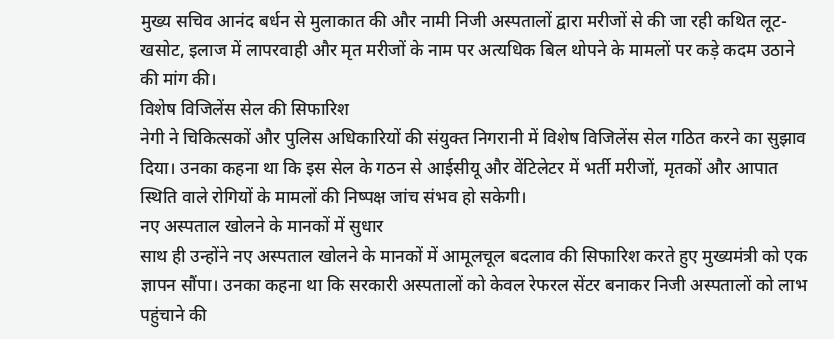मुख्य सचिव आनंद बर्धन से मुलाकात की और नामी निजी अस्पतालों द्वारा मरीजों से की जा रही कथित लूट-खसोट, इलाज में लापरवाही और मृत मरीजों के नाम पर अत्यधिक बिल थोपने के मामलों पर कड़े कदम उठाने की मांग की।
विशेष विजिलेंस सेल की सिफारिश
नेगी ने चिकित्सकों और पुलिस अधिकारियों की संयुक्त निगरानी में विशेष विजिलेंस सेल गठित करने का सुझाव दिया। उनका कहना था कि इस सेल के गठन से आईसीयू और वेंटिलेटर में भर्ती मरीजों, मृतकों और आपात स्थिति वाले रोगियों के मामलों की निष्पक्ष जांच संभव हो सकेगी।
नए अस्पताल खोलने के मानकों में सुधार
साथ ही उन्होंने नए अस्पताल खोलने के मानकों में आमूलचूल बदलाव की सिफारिश करते हुए मुख्यमंत्री को एक ज्ञापन सौंपा। उनका कहना था कि सरकारी अस्पतालों को केवल रेफरल सेंटर बनाकर निजी अस्पतालों को लाभ पहुंचाने की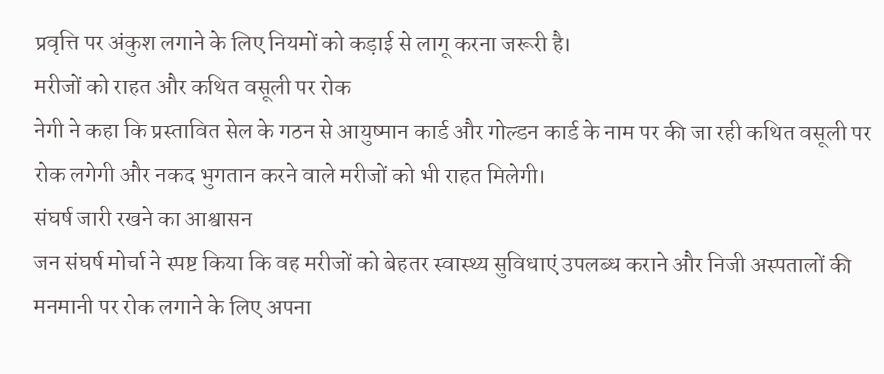प्रवृत्ति पर अंकुश लगाने के लिए नियमों को कड़ाई से लागू करना जरूरी है।
मरीजों को राहत और कथित वसूली पर रोक
नेगी ने कहा कि प्रस्तावित सेल के गठन से आयुष्मान कार्ड और गोल्डन कार्ड के नाम पर की जा रही कथित वसूली पर रोक लगेगी और नकद भुगतान करने वाले मरीजों को भी राहत मिलेगी।
संघर्ष जारी रखने का आश्वासन
जन संघर्ष मोर्चा ने स्पष्ट किया कि वह मरीजों को बेहतर स्वास्थ्य सुविधाएं उपलब्ध कराने और निजी अस्पतालों की मनमानी पर रोक लगाने के लिए अपना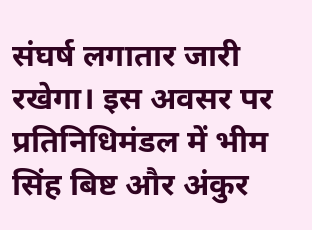संघर्ष लगातार जारी रखेगा। इस अवसर पर प्रतिनिधिमंडल में भीम सिंह बिष्ट और अंकुर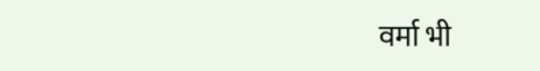वर्मा भी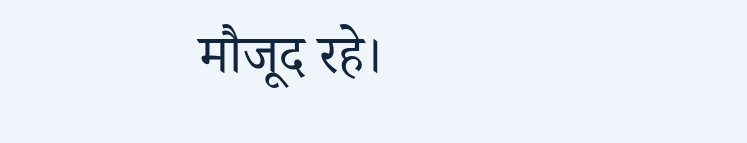मौजूद रहे।